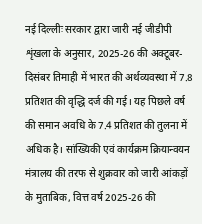नई दिल्लीः सरकार द्वारा जारी नई जीडीपी शृंखला के अनुसार, 2025-26 की अक्टूबर-दिसंबर तिमाही में भारत की अर्थव्यवस्था में 7.8 प्रतिशत की वृद्धि दर्ज की गई। यह पिछले वर्ष की समान अवधि के 7.4 प्रतिशत की तुलना में अधिक है। सांख्यिकी एवं कार्यक्रम क्रियान्वयन मंत्रालय की तरफ से शुक्रवार को जारी आंकड़ों के मुताबिक, वित्त वर्ष 2025-26 की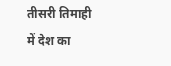तीसरी तिमाही में देश का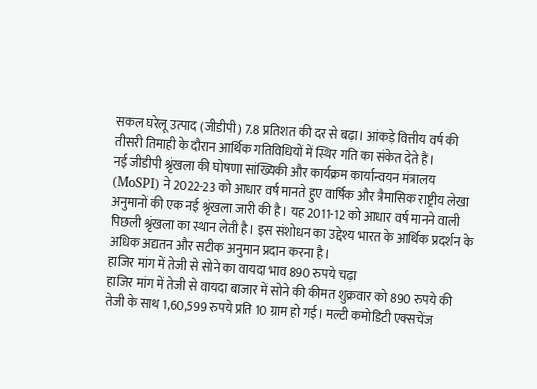सकल घरेलू उत्पाद (जीडीपी) 7.8 प्रतिशत की दर से बढ़ा। आंकड़े वित्तीय वर्ष की तीसरी तिमाही के दौरान आर्थिक गतिविधियों में स्थिर गति का संकेत देते हैं।
नई जीडीपी श्रृंखला की घोषणा सांख्यिकी और कार्यक्रम कार्यान्वयन मंत्रालय (MoSPI) ने 2022-23 को आधार वर्ष मानते हुए वार्षिक और त्रैमासिक राष्ट्रीय लेखा अनुमानों की एक नई श्रृंखला जारी की है। यह 2011-12 को आधार वर्ष मानने वाली पिछली श्रृंखला का स्थान लेती है। इस संशोधन का उद्देश्य भारत के आर्थिक प्रदर्शन के अधिक अद्यतन और सटीक अनुमान प्रदान करना है।
हाजिर मांग में तेजी से सोने का वायदा भाव 890 रुपये चढ़ा
हाजिर मांग में तेजी से वायदा बाजार में सोने की कीमत शुक्रवार को 890 रुपये की तेजी के साथ 1,60,599 रुपये प्रति 10 ग्राम हो गई। मल्टी कमोडिटी एक्सचेंज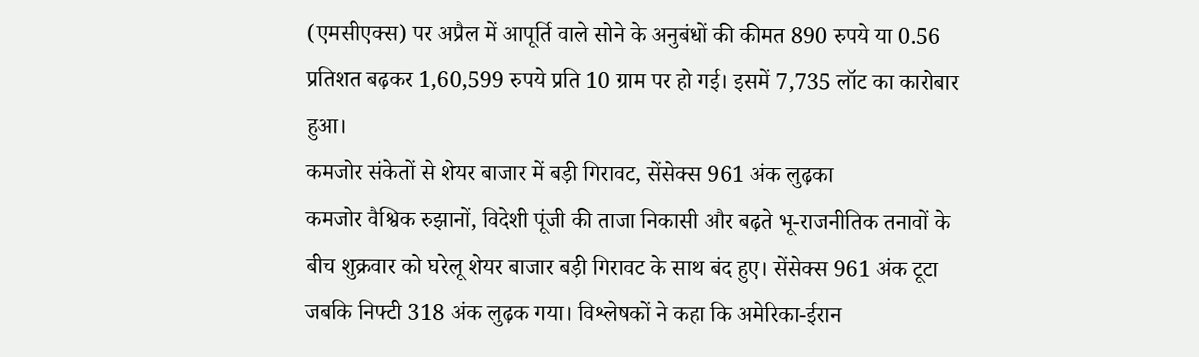(एमसीएक्स) पर अप्रैल में आपूर्ति वाले सोने के अनुबंधों की कीमत 890 रुपये या 0.56 प्रतिशत बढ़कर 1,60,599 रुपये प्रति 10 ग्राम पर हो गई। इसमें 7,735 लॉट का कारोबार हुआ।
कमजोर संकेतों से शेयर बाजार में बड़ी गिरावट, सेंसेक्स 961 अंक लुढ़का
कमजोर वैश्विक रुझानों, विदेशी पूंजी की ताजा निकासी और बढ़ते भू-राजनीतिक तनावों के बीच शुक्रवार को घरेलू शेयर बाजार बड़ी गिरावट के साथ बंद हुए। सेंसेक्स 961 अंक टूटा जबकि निफ्टी 318 अंक लुढ़क गया। विश्लेषकों ने कहा कि अमेरिका-ईरान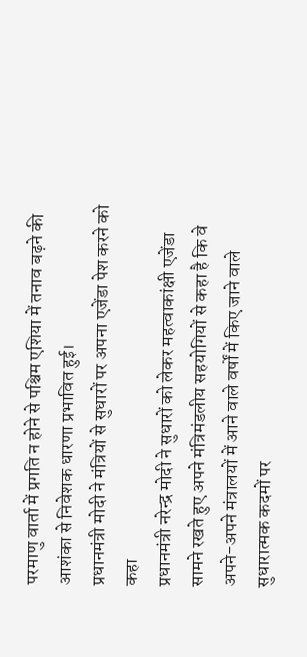परमाणु वार्ता में प्रगति न होने से पश्चिम एशिया में तनाव बढ़ने की आशंका से निवेशक धारणा प्रभावित हुई।
प्रधानमंत्री मोदी ने मंत्रियों से सुधारों पर अपना एजेंडा पेश करने को कहा
प्रधानमंत्री नरेन्द्र मोदी ने सुधारों को लेकर महत्वाकांक्षी एजेंडा सामने रखते हुए अपने मंत्रिमंडलीय सहयोगियों से कहा है कि वे अपने-अपने मंत्रालयों में आने वाले वर्षों में किए जाने वाले सुधारात्मक कदमों पर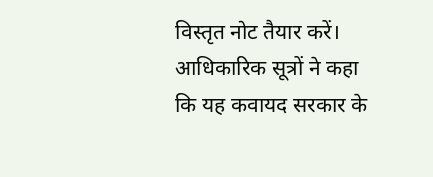विस्तृत नोट तैयार करें।
आधिकारिक सूत्रों ने कहा कि यह कवायद सरकार के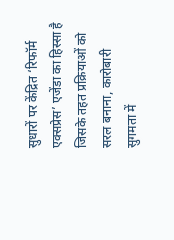सुधारों पर केंद्रित ‘रिफॉर्म एक्सप्रेस’ एजेंडा का हिस्सा है जिसके तहत प्रक्रियाओं को सरल बनाना, कारोबारी सुगमता में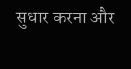सुधार करना और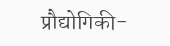प्रौद्योगिकी-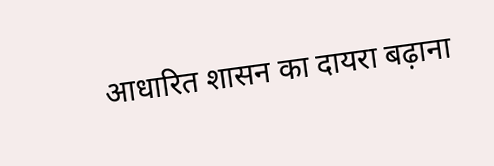आधारित शासन का दायरा बढ़ाना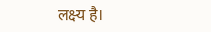लक्ष्य है।